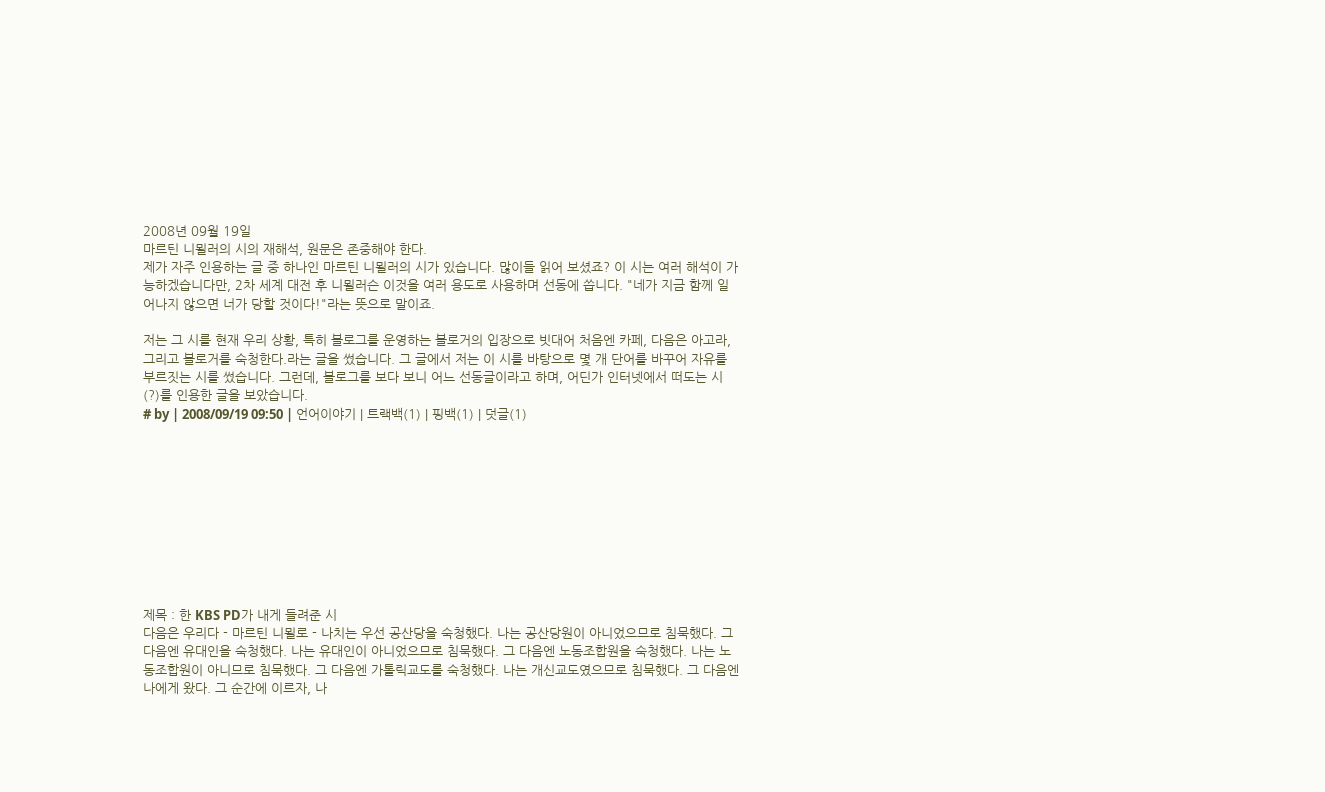2008년 09월 19일
마르틴 니묄러의 시의 재해석, 원문은 존중해야 한다.
제가 자주 인용하는 글 중 하나인 마르틴 니묄러의 시가 있습니다. 많이들 읽어 보셨죠? 이 시는 여러 해석이 가능하겠습니다만, 2차 세계 대전 후 니묄러슨 이것을 여러 용도로 사용하며 선동에 씁니다. "네가 지금 함께 일어나지 않으면 너가 당할 것이다!"라는 뜻으로 말이죠.

저는 그 시를 현재 우리 상황, 특히 블로그를 운영하는 블로거의 입장으로 빗대어 처음엔 카페, 다음은 아고라, 그리고 블로거를 숙청한다.라는 글을 썼습니다. 그 글에서 저는 이 시를 바탕으로 몇 개 단어를 바꾸어 자유를 부르짓는 시를 썼습니다. 그런데, 블로그를 보다 보니 어느 선동글이라고 하며, 어딘가 인터넷에서 떠도는 시(?)를 인용한 글을 보았습니다.
# by | 2008/09/19 09:50 | 언어이야기 | 트랙백(1) | 핑백(1) | 덧글(1)










제목 : 한 KBS PD가 내게 들려준 시
다음은 우리다 - 마르틴 니묄로 - 나치는 우선 공산당을 숙청했다. 나는 공산당원이 아니었으므로 침묵했다. 그 다음엔 유대인을 숙청했다. 나는 유대인이 아니었으므로 침묵했다. 그 다음엔 노동조합원을 숙청했다. 나는 노동조합원이 아니므로 침묵했다. 그 다음엔 가톨릭교도를 숙청했다. 나는 개신교도였으므로 침묵했다. 그 다음엔 나에게 왔다. 그 순간에 이르자, 나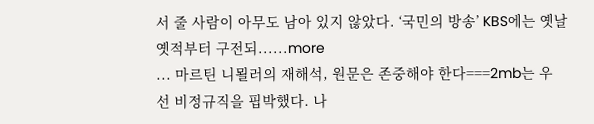서 줄 사람이 아무도 남아 있지 않았다. ‘국민의 방송’ KBS에는 옛날 옛적부터 구전되......more
... 마르틴 니묄러의 재해석, 원문은 존중해야 한다===2mb는 우선 비정규직을 핍박했다. 나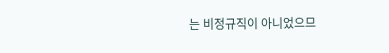는 비정규직이 아니었으므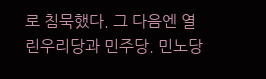로 침묵했다. 그 다음엔 열린우리당과 민주당. 민노당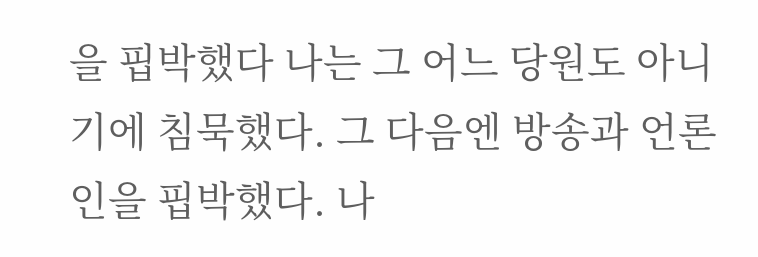을 핍박했다 나는 그 어느 당원도 아니기에 침묵했다. 그 다음엔 방송과 언론인을 핍박했다. 나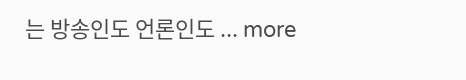는 방송인도 언론인도 ... more